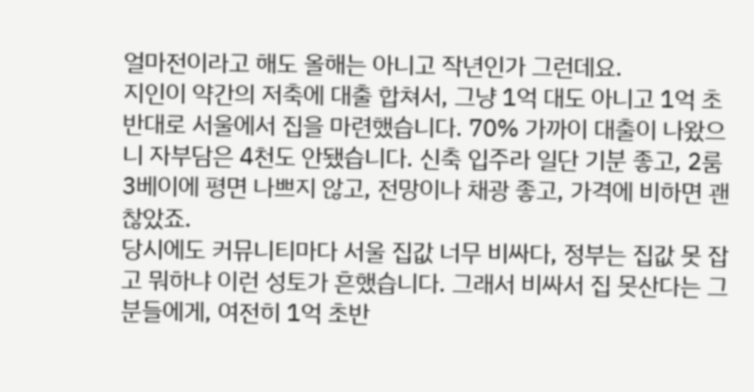얼마전이라고 해도 올해는 아니고 작년인가 그런데요.
지인이 약간의 저축에 대출 합쳐서, 그냥 1억 대도 아니고 1억 초반대로 서울에서 집을 마련했습니다. 70% 가까이 대출이 나왔으니 자부담은 4천도 안됐습니다. 신축 입주라 일단 기분 좋고, 2룸 3베이에 평면 나쁘지 않고, 전망이나 채광 좋고, 가격에 비하면 괜찮았죠.
당시에도 커뮤니티마다 서울 집값 너무 비싸다, 정부는 집값 못 잡고 뭐하냐 이런 성토가 흔했습니다. 그래서 비싸서 집 못산다는 그 분들에게, 여전히 1억 초반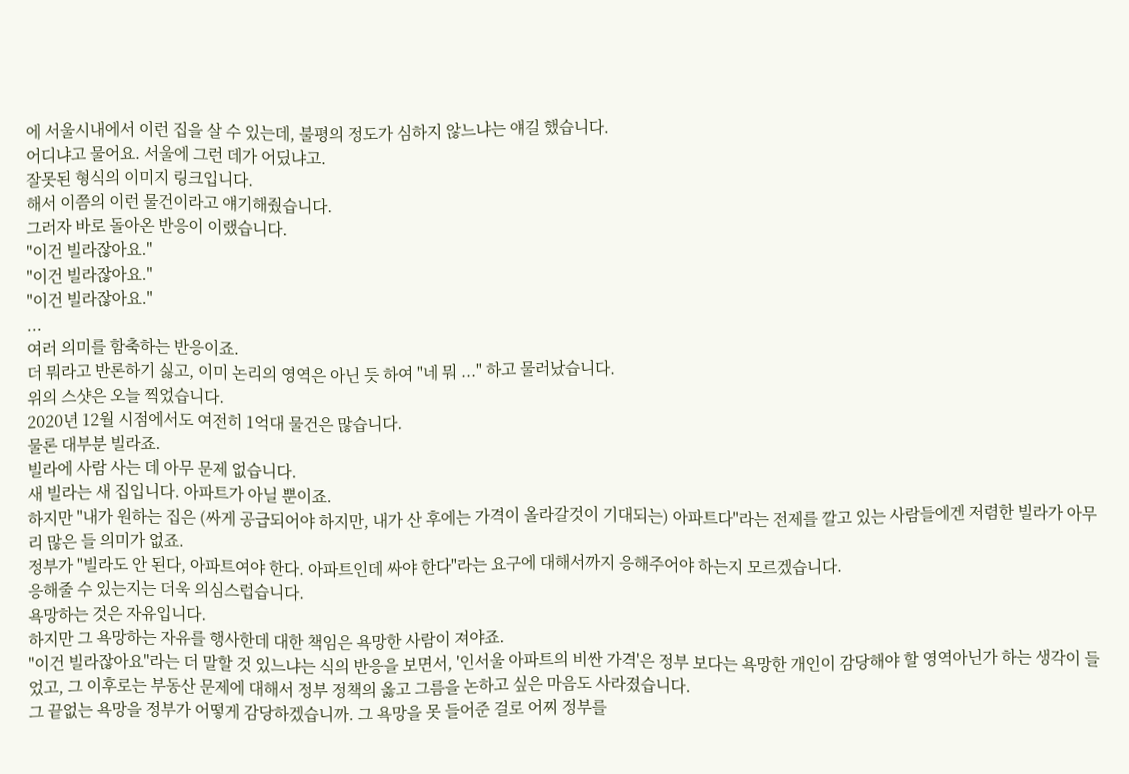에 서울시내에서 이런 집을 살 수 있는데, 불평의 정도가 심하지 않느냐는 얘길 했습니다.
어디냐고 물어요. 서울에 그런 데가 어딨냐고.
잘못된 형식의 이미지 링크입니다.
해서 이쯤의 이런 물건이라고 얘기해줬습니다.
그러자 바로 돌아온 반응이 이랬습니다.
"이건 빌라잖아요."
"이건 빌라잖아요."
"이건 빌라잖아요."
...
여러 의미를 함축하는 반응이죠.
더 뭐라고 반론하기 싫고, 이미 논리의 영역은 아닌 듯 하여 "네 뭐 ..." 하고 물러났습니다.
위의 스샷은 오늘 찍었습니다.
2020년 12월 시점에서도 여전히 1억대 물건은 많습니다.
물론 대부분 빌라죠.
빌라에 사람 사는 데 아무 문제 없습니다.
새 빌라는 새 집입니다. 아파트가 아닐 뿐이죠.
하지만 "내가 원하는 집은 (싸게 공급되어야 하지만, 내가 산 후에는 가격이 올라갈것이 기대되는) 아파트다"라는 전제를 깔고 있는 사람들에겐 저렴한 빌라가 아무리 많은 들 의미가 없죠.
정부가 "빌라도 안 된다, 아파트여야 한다. 아파트인데 싸야 한다"라는 요구에 대해서까지 응해주어야 하는지 모르겠습니다.
응해줄 수 있는지는 더욱 의심스럽습니다.
욕망하는 것은 자유입니다.
하지만 그 욕망하는 자유를 행사한데 대한 책임은 욕망한 사람이 져야죠.
"이건 빌라잖아요"라는 더 말할 것 있느냐는 식의 반응을 보면서, '인서울 아파트의 비싼 가격'은 정부 보다는 욕망한 개인이 감당해야 할 영역아닌가 하는 생각이 들었고, 그 이후로는 부동산 문제에 대해서 정부 정책의 옳고 그름을 논하고 싶은 마음도 사라졌습니다.
그 끝없는 욕망을 정부가 어떻게 감당하겠습니까. 그 욕망을 못 들어준 걸로 어찌 정부를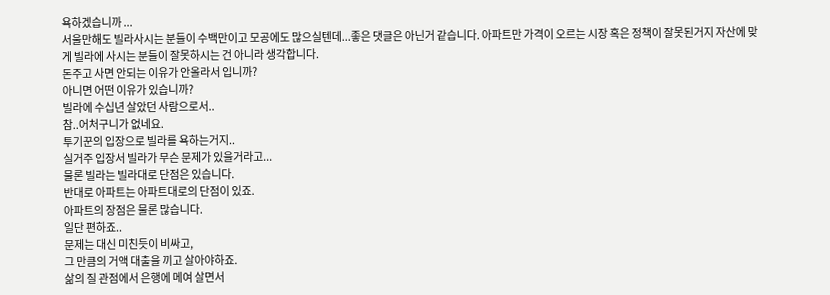욕하겠습니까 ...
서울만해도 빌라사시는 분들이 수백만이고 모공에도 많으실텐데...좋은 댓글은 아닌거 같습니다. 아파트만 가격이 오르는 시장 혹은 정책이 잘못된거지 자산에 맞게 빌라에 사시는 분들이 잘못하시는 건 아니라 생각합니다.
돈주고 사면 안되는 이유가 안올라서 입니까?
아니면 어떤 이유가 있습니까?
빌라에 수십년 살았던 사람으로서..
참..어처구니가 없네요.
투기꾼의 입장으로 빌라를 욕하는거지..
실거주 입장서 빌라가 무슨 문제가 있을거라고...
물론 빌라는 빌라대로 단점은 있습니다.
반대로 아파트는 아파트대로의 단점이 있죠.
아파트의 장점은 물론 많습니다.
일단 편하죠..
문제는 대신 미친듯이 비싸고,
그 만큼의 거액 대출을 끼고 살아야하죠.
삶의 질 관점에서 은행에 메여 살면서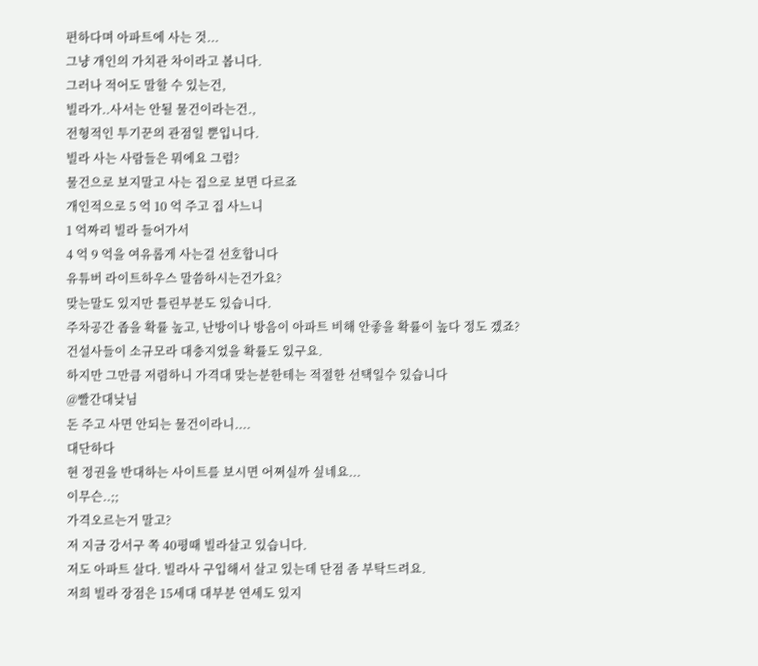편하다며 아파트에 사는 것...
그냥 개인의 가치관 차이라고 봅니다.
그러나 적어도 말할 수 있는건,
빌라가..사서는 안될 물건이라는건.,
전형적인 투기꾼의 관점일 뿐입니다.
빌라 사는 사람들은 뭐에요 그럼?
물건으로 보지말고 사는 집으로 보면 다르죠
개인적으로 5 억 10 억 주고 집 사느니
1 억짜리 빌라 들어가서
4 억 9 억을 여유롭게 사는걸 선호합니다
유튜버 라이트하우스 말씀하시는건가요?
맞는말도 있지만 틀린부분도 있습니다.
주차공간 좁을 확률 높고, 난방이나 방음이 아파트 비해 안좋을 확률이 높다 정도 겠죠?
건설사들이 소규모라 대충지었을 확률도 있구요.
하지만 그만큼 저렴하니 가격대 맞는분한테는 적절한 선택일수 있습니다
@빨간대낮님
돈 주고 사면 안되는 물건이라니....
대단하다
현 정권을 반대하는 사이트를 보시면 어쩌실까 싶네요...
이무슨..;;
가격오르는거 말고?
저 지금 강서구 쪽 40평때 빌라살고 있습니다.
저도 아파트 살다. 빌라사 구입해서 살고 있는데 단점 좀 부탁드려요.
저희 빌라 장점은 15세대 대부분 연세도 있지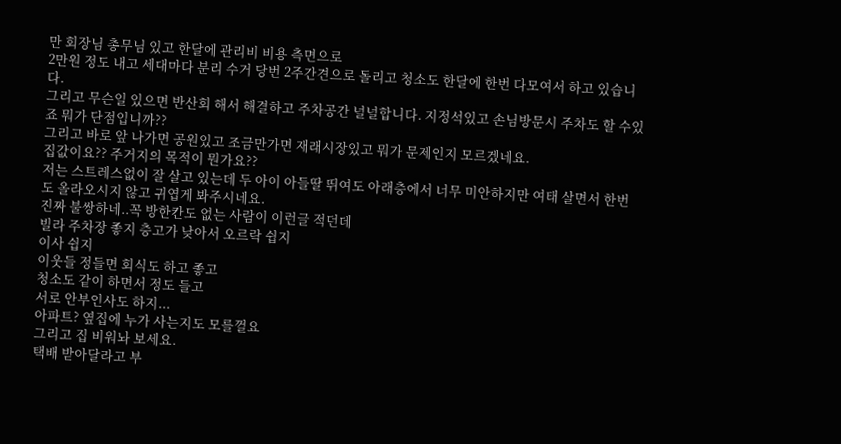만 회장님 총무님 있고 한달에 관리비 비용 측면으로
2만원 정도 내고 세대마다 분리 수거 당번 2주간견으로 돌리고 청소도 한달에 한번 다모여서 하고 있습니다.
그리고 무슨일 있으면 반산회 해서 해결하고 주차공간 널널합니다. 지정석있고 손님방문시 주차도 할 수있죠 뭐가 단점입니까??
그리고 바로 앞 나가면 공원있고 조금만가면 재래시장있고 뭐가 문제인지 모르겠네요.
집값이요?? 주거지의 목적이 뭔가요??
저는 스트레스없이 잘 살고 있는데 두 아이 아들딸 뛰여도 아래층에서 너무 미안하지만 여태 살면서 한번도 올라오시지 않고 귀엽게 봐주시네요.
진짜 불쌍하네..꼭 방한칸도 없는 사람이 이런글 적던데
빌라 주차장 좋지 층고가 낮아서 오르락 쉽지
이사 쉽지
이웃들 정들면 회식도 하고 좋고
청소도 같이 하면서 정도 들고
서로 안부인사도 하지...
아파트? 옆집에 누가 사는지도 모를껄요
그리고 집 비워놔 보세요.
택배 받아달라고 부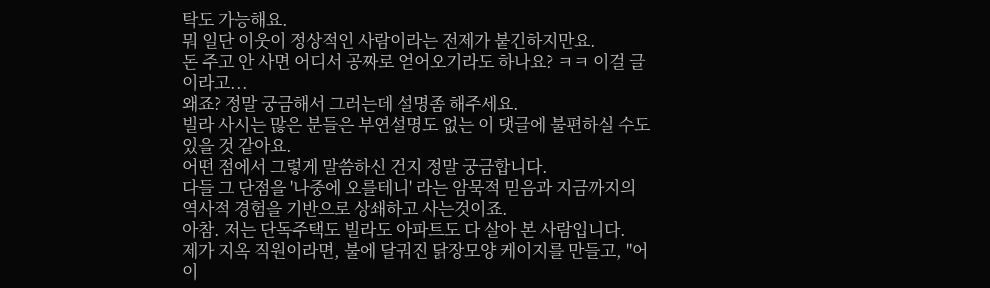탁도 가능해요.
뭐 일단 이웃이 정상적인 사람이라는 전제가 붙긴하지만요.
돈 주고 안 사면 어디서 공짜로 얻어오기라도 하나요? ㅋㅋ 이걸 글이라고...
왜죠? 정말 궁금해서 그러는데 설명좀 해주세요.
빌라 사시는 많은 분들은 부연설명도 없는 이 댓글에 불편하실 수도 있을 것 같아요.
어떤 점에서 그렇게 말씀하신 건지 정말 궁금합니다.
다들 그 단점을 '나중에 오를테니' 라는 암묵적 믿음과 지금까지의 역사적 경험을 기반으로 상쇄하고 사는것이죠.
아참. 저는 단독주택도 빌라도 아파트도 다 살아 본 사람입니다.
제가 지옥 직원이라면, 불에 달궈진 닭장모양 케이지를 만들고, "어 이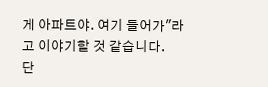게 아파트야. 여기 들어가"라고 이야기할 것 같습니다.
단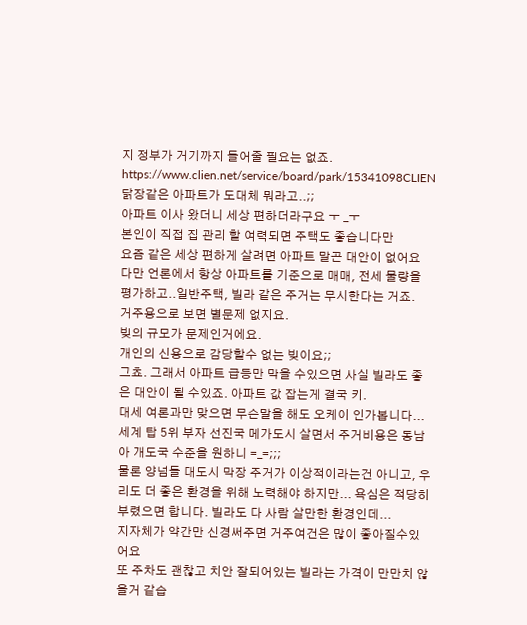지 정부가 거기까지 들어줄 필요는 없죠.
https://www.clien.net/service/board/park/15341098CLIEN
닭장같은 아파트가 도대체 뭐라고..;;
아파트 이사 왔더니 세상 편하더라구요 ㅜ _ㅜ
본인이 직접 집 관리 할 여력되면 주택도 좋습니다만
요즘 같은 세상 편하게 살려면 아파트 말곤 대안이 없어요
다만 언론에서 항상 아파트를 기준으로 매매, 전세 물량을 평가하고..일반주택, 빌라 같은 주거는 무시한다는 거죠.
거주용으로 보면 별문제 없지요.
빚의 규모가 문제인거에요.
개인의 신용으로 감당할수 없는 빚이요;;
그쵸. 그래서 아파트 급등만 막을 수있으면 사실 빌라도 좋은 대안이 될 수있죠. 아파트 값 잡는게 결국 키.
대세 여론과만 맞으면 무슨말을 해도 오케이 인가봅니다...
세계 탑 5위 부자 선진국 메가도시 살면서 주거비용은 동남아 개도국 수준을 원하니 =_=;;;
물론 양넘들 대도시 막장 주거가 이상적이라는건 아니고, 우리도 더 좋은 환경을 위해 노력해야 하지만... 욕심은 적당히 부렸으면 합니다. 빌라도 다 사람 살만한 환경인데...
지자체가 약간만 신경써주면 거주여건은 많이 좋아질수있어요
또 주차도 괜찮고 치안 잘되어있는 빌라는 가격이 만만치 않을거 같습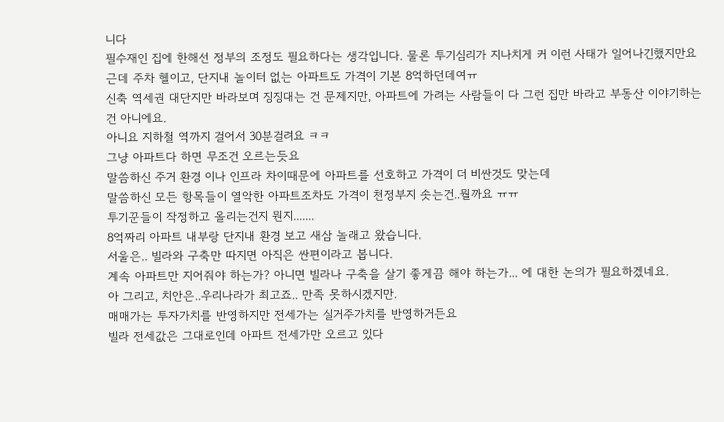니다
필수재인 집에 한해선 정부의 조정도 필요하다는 생각입니다. 물론 투기심리가 지나치게 커 이런 사태가 일어나긴했지만요
근데 주차 헬이고, 단지내 놀이터 없는 아파트도 가격이 기본 8억하던데여ㅠ
신축 역세권 대단지만 바라보며 징징대는 건 문제지만, 아파트에 가려는 사람들이 다 그런 집만 바라고 부동산 이야기하는 건 아니에요.
아니요 지하철 역까지 걸어서 30분걸려요 ㅋㅋ
그냥 아파트다 하면 무조건 오르는듯요
말씀하신 주거 환경 이나 인프라 차이때문에 아파트를 선호하고 가격이 더 비싼것도 맞는데
말씀하신 모든 항목들이 열악한 아파트조차도 가격이 천정부지 솟는건..뭘까요 ㅠㅠ
투기꾼들이 작정하고 올리는건지 뭔지.......
8억짜리 아파트 내부랑 단지내 환경 보고 새삼 놀래고 왔습니다.
서울은.. 빌라와 구축만 따지면 아직은 싼편이라고 봅니다.
계속 아파트만 지어줘야 하는가? 아니면 빌라나 구축을 살기 좋게끔 해야 하는가... 에 대한 논의가 필요하겠네요.
아 그리고, 치안은..우리나라가 최고죠.. 만족 못하시겠지만.
매매가는 투자가치를 반영하지만 전세가는 실거주가치를 반영하거든요
빌라 전세값은 그대로인데 아파트 전세가만 오르고 있다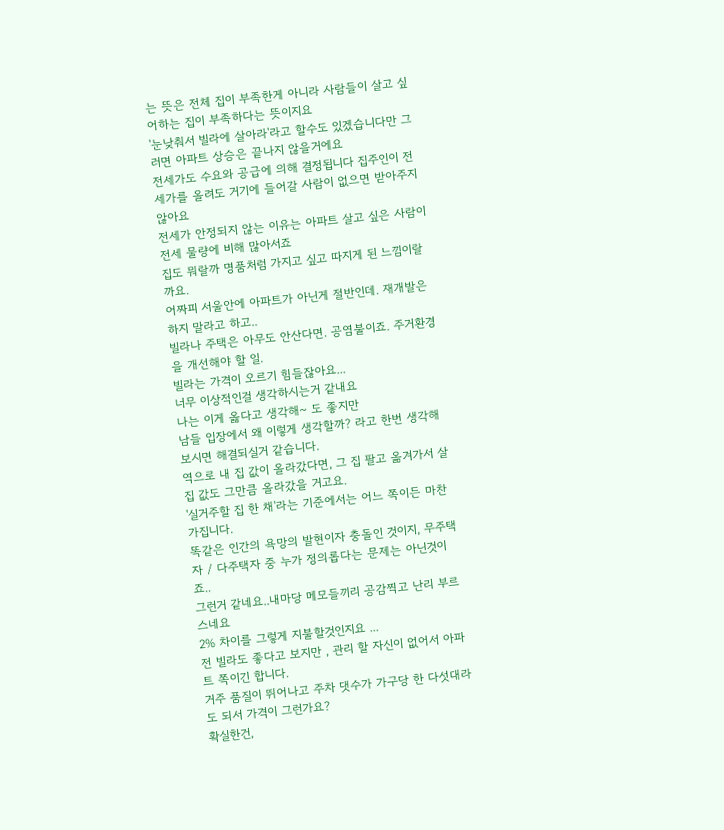는 뜻은 전체 집이 부족한게 아니라 사람들이 살고 싶어하는 집이 부족하다는 뜻이지요
'눈낮춰서 빌라에 살아라'라고 할수도 있겠습니다만 그러면 아파트 상승은 끝나지 않을거에요
전세가도 수요와 공급에 의해 결정됩니다 집주인이 전세가를 올려도 거기에 들어갈 사람이 없으면 받아주지 않아요
전세가 안정되지 않는 이유는 아파트 살고 싶은 사람이 전세 물량에 비해 많아서죠
집도 뭐랄까 명품처럼 가지고 싶고 따지게 된 느낌이랄까요.
어짜피 서울안에 아파트가 아닌게 절반인데. 재개발은 하지 말라고 하고..
빌라나 주택은 아무도 안산다면. 공염불이죠. 주거환경을 개선해야 할 일.
빌라는 가격이 오르기 힘들잖아요...
너무 이상적인걸 생각하시는거 같내요
나는 이게 옳다고 생각해~ 도 좋지만
남들 입장에서 왜 이렇게 생각할까? 라고 한번 생각해보시면 해결되실거 같습니다.
역으로 내 집 값이 올라갔다면, 그 집 팔고 옮겨가서 살 집 값도 그만큼 올라갔을 거고요.
'실거주할 집 한 채'라는 기준에서는 어느 쪽이든 마찬가집니다.
똑같은 인간의 욕망의 발현이자 충돌인 것이지, 무주택자 / 다주택자 중 누가 정의롭다는 문제는 아닌것이죠..
그런거 같네요..내마당 메모들끼리 공감찍고 난리 부르스네요
2% 차이를 그렇게 지불할것인지요 ...
전 빌라도 좋다고 보지만 , 관리 할 자신이 없어서 아파트 쪽이긴 합니다.
거주 품질이 뛰어나고 주차 댓수가 가구당 한 다섯대라도 되서 가격이 그런가요?
확실한건,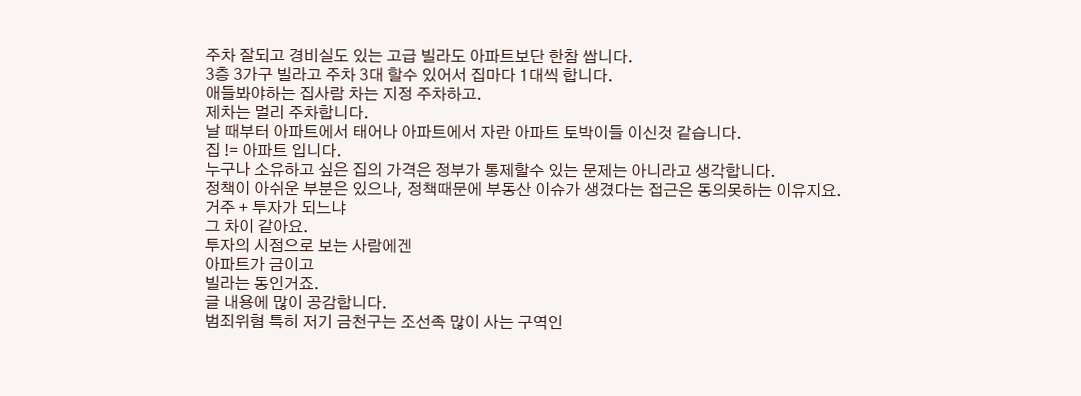주차 잘되고 경비실도 있는 고급 빌라도 아파트보단 한참 쌉니다.
3층 3가구 빌라고 주차 3대 할수 있어서 집마다 1대씩 합니다.
애들봐야하는 집사람 차는 지정 주차하고.
제차는 멀리 주차합니다.
날 때부터 아파트에서 태어나 아파트에서 자란 아파트 토박이들 이신것 같습니다.
집 != 아파트 입니다.
누구나 소유하고 싶은 집의 가격은 정부가 통제할수 있는 문제는 아니라고 생각합니다.
정책이 아쉬운 부분은 있으나, 정책때문에 부동산 이슈가 생겼다는 접근은 동의못하는 이유지요.
거주 + 투자가 되느냐
그 차이 같아요.
투자의 시점으로 보는 사람에겐
아파트가 금이고
빌라는 동인거죠.
글 내용에 많이 공감합니다.
범죄위혐 특히 저기 금천구는 조선족 많이 사는 구역인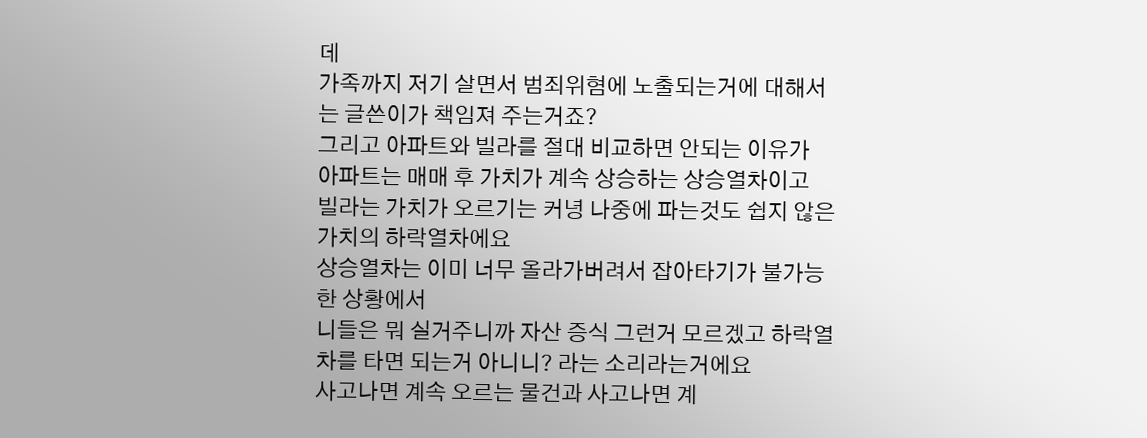데
가족까지 저기 살면서 범죄위혐에 노출되는거에 대해서는 글쓴이가 책임져 주는거죠?
그리고 아파트와 빌라를 절대 비교하면 안되는 이유가
아파트는 매매 후 가치가 계속 상승하는 상승열차이고
빌라는 가치가 오르기는 커녕 나중에 파는것도 쉽지 않은 가치의 하락열차에요
상승열차는 이미 너무 올라가버려서 잡아타기가 불가능한 상황에서
니들은 뭐 실거주니까 자산 증식 그런거 모르겠고 하락열차를 타면 되는거 아니니? 라는 소리라는거에요
사고나면 계속 오르는 물건과 사고나면 계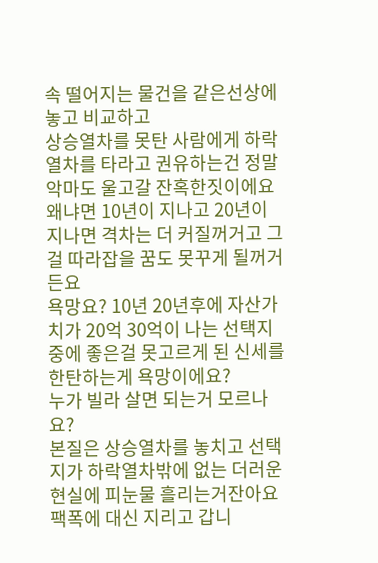속 떨어지는 물건을 같은선상에 놓고 비교하고
상승열차를 못탄 사람에게 하락열차를 타라고 권유하는건 정말 악마도 울고갈 잔혹한짓이에요
왜냐면 10년이 지나고 20년이 지나면 격차는 더 커질꺼거고 그걸 따라잡을 꿈도 못꾸게 될꺼거든요
욕망요? 10년 20년후에 자산가치가 20억 30억이 나는 선택지중에 좋은걸 못고르게 된 신세를
한탄하는게 욕망이에요?
누가 빌라 살면 되는거 모르나요?
본질은 상승열차를 놓치고 선택지가 하락열차밖에 없는 더러운 현실에 피눈물 흘리는거잔아요
팩폭에 대신 지리고 갑니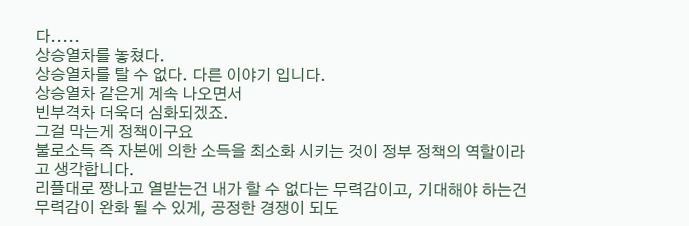다.....
상승열차를 놓쳤다.
상승열차를 탈 수 없다. 다른 이야기 입니다.
상승열차 같은게 계속 나오면서
빈부격차 더욱더 심화되겠죠.
그걸 막는게 정책이구요
불로소득 즉 자본에 의한 소득을 최소화 시키는 것이 정부 정책의 역할이라고 생각합니다.
리플대로 짱나고 열받는건 내가 할 수 없다는 무력감이고, 기대해야 하는건 무력감이 완화 될 수 있게, 공정한 경쟁이 되도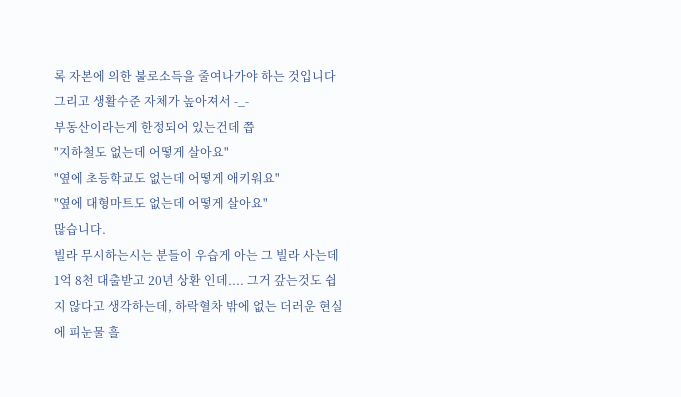록 자본에 의한 불로소득을 줄여나가야 하는 것입니다
그리고 생활수준 자체가 높아져서 -_-
부동산이라는게 한정되어 있는건데 쯥
"지하철도 없는데 어떻게 살아요"
"옆에 초등학교도 없는데 어떻게 애키워요"
"옆에 대형마트도 없는데 어떻게 살아요"
많습니다.
빌라 무시하는시는 분들이 우습게 아는 그 빌라 사는데 1억 8천 대출받고 20년 상환 인데.... 그거 갚는것도 쉽지 않다고 생각하는데, 하락혈차 밖에 없는 더러운 현실에 피눈물 흘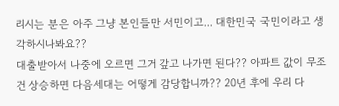리시는 분은 아주 그냥 본인들만 서민이고... 대한민국 국민이라고 생각하시나봐요??
대출받아서 나중에 오르면 그거 갚고 나가면 된다?? 아파트 값이 무조건 상승하면 다음세대는 어떻게 감당합니까?? 20년 후에 우리 다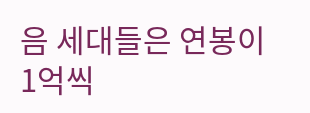음 세대들은 연봉이 1억씩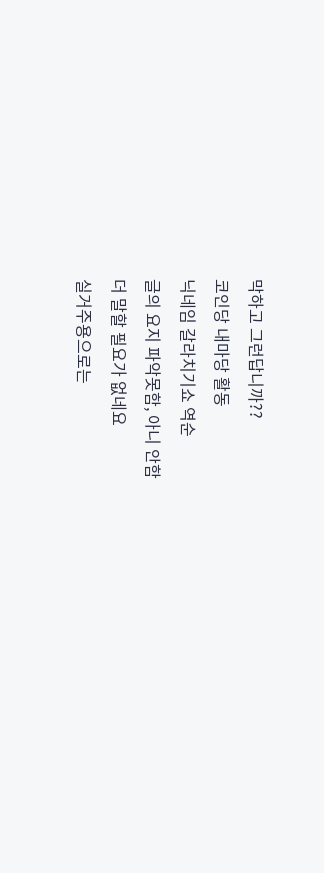막하고 그런답니까??
코인당 내마당 활동
닉네임 갈라치기쇼 역순
글의 요지 파악못함, 아니 안함
더 말할 필요가 없네요
실거주용으로는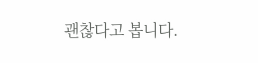괜찮다고 봅니다.